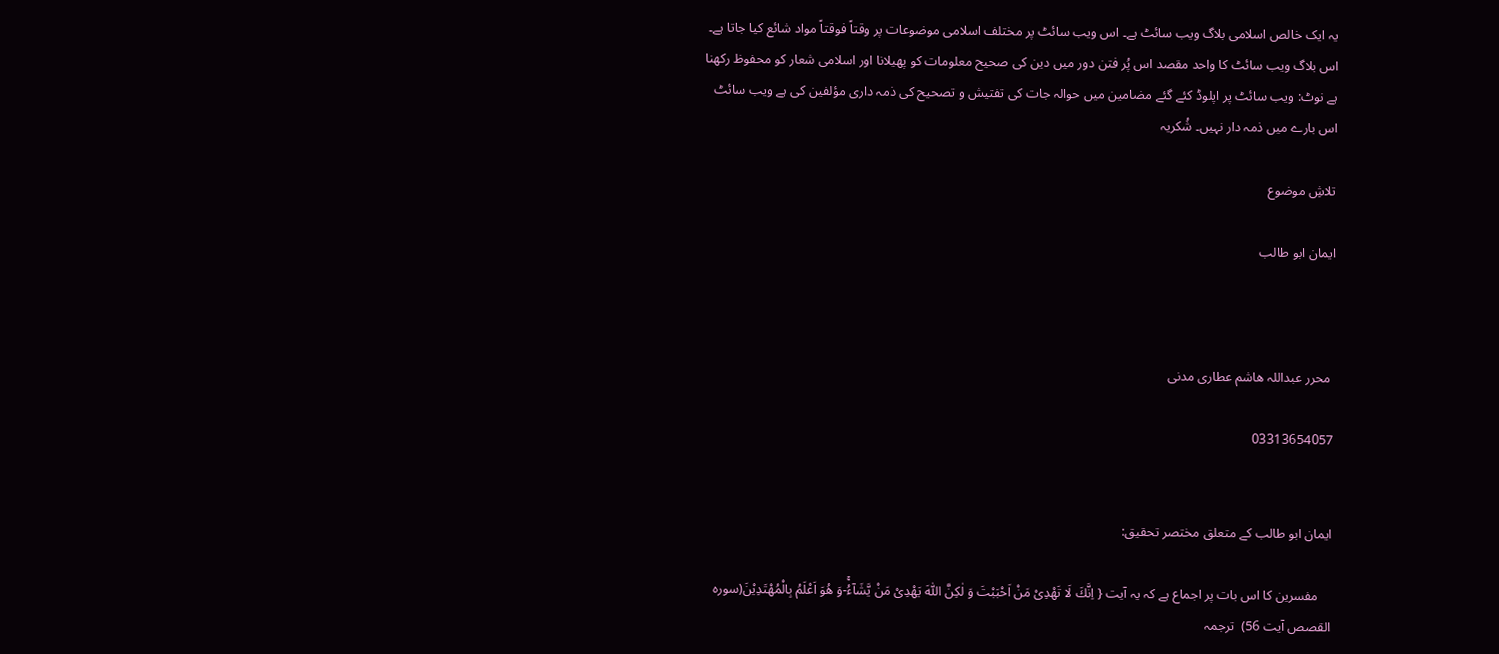یہ ایک خالص اسلامی بلاگ ویب سائٹ ہے۔ اس ویب سائٹ پر مختلف اسلامی موضوعات پر وقتاً فوقتاً مواد شائع کیا جاتا ہے۔ اس بلاگ ویب سائٹ کا واحد مقصد اس پُر فتن دور میں دین کی صحیح معلومات کو پھیلانا اور اسلامی شعار کو محفوظ رکھنا ہے نوٹ: ویب سائٹ پر اپلوڈ کئے گئے مضامین میں حوالہ جات کی تفتیش و تصحیح کی ذمہ داری مؤلفین کی ہے ویب سائٹ اس بارے میں ذمہ دار نہیں۔ شُکریہ

تلاشِ موضوع

ایمان ابو طالب



 محرر عبداللہ ھاشم عطاری مدنی

03313654057


ایمان ابو طالب کے متعلق مختصر تحقیق:

    مفسرین کا اس بات پر اجماع ہے کہ یہ آیت { اِنَّكَ لَا تَهْدِیْ مَنْ اَحْبَبْتَ وَ لٰكِنَّ اللّٰهَ یَهْدِیْ مَنْ یَّشَآءُۚ-وَ هُوَ اَعْلَمُ بِالْمُهْتَدِیْنَ(سورہ القصص آیت 56)  ترجمہ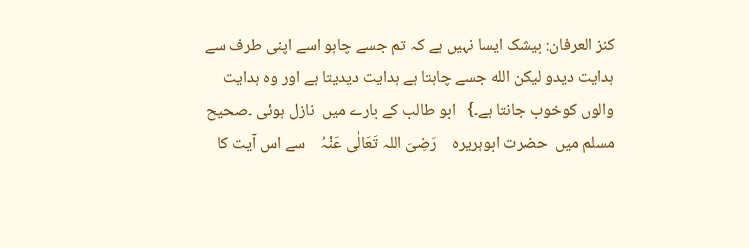کنز العرفان: بیشک ایسا نہیں ہے کہ تم جسے چاہو اسے اپنی طرف سے ہدایت دیدو لیکن الله جسے چاہتا ہے ہدایت دیدیتا ہے اور وہ ہدایت والوں کوخوب جانتا ہے۔}   ابو طالب کے بارے میں  نازل ہوئی ۔صحیح مسلم میں  حضرت ابوہریرہ    رَضِیَ اللہ تَعَالٰی عَنْہُ    سے اس آیت کا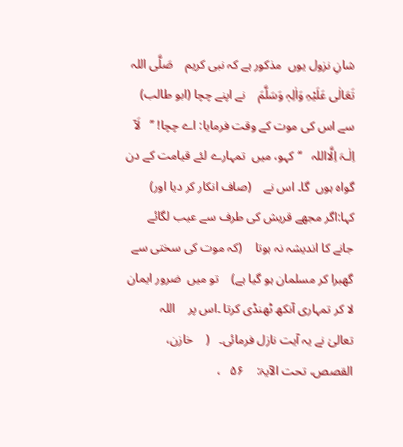شانِ نزول یوں  مذکور ہے کہ نبی کریم    صَلَّی اللہ تَعَالٰی عَلَیْہِ وَاٰلِہٖ وَسَلَّمَ    نے اپنے چچا (ابو طالب) سے اس کی موت کے وقت فرمایا: اے چچا! ’’   لَآ اِلٰـہَ اِلَّااللہ   ‘‘کہو، میں  تمہارے لئے قیامت کے دن گواہ ہوں  گا۔ اس نے    (صاف انکار کر دیا اور)    کہا:اگر مجھے قریش کی طرف سے عیب لگائے جانے کا اندیشہ نہ ہوتا    (کہ موت کی سختی سے گھبرا کر مسلمان ہو گیا ہے)    تو میں  ضرور ایمان لا کر تمہاری آنکھ ٹھنڈی کرتا ۔اس پر    اللہ    تعالیٰ نے یہ آیت نازل فرمائی۔   (    خازن، القصص، تحت الآیۃ:    ۵۶   ،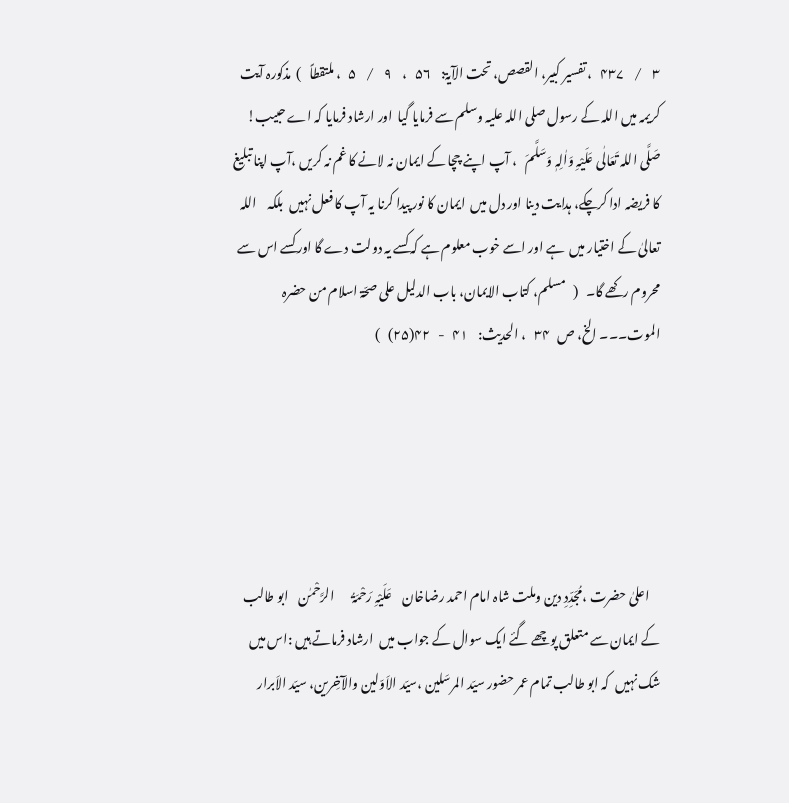۳    /    ۴۳۷   ، تفسیر کبیر، القصص، تحت الآیۃ:    ۵۶   ،    ۹    /    ۵   ، ملتقطاً   )  مذکورہ آیت کریمہ میں اللہ کے رسول صلی اللہ علیہ وسلم سے فرمایا گیا  اور ارشاد فرمایا کہ اے حبیب!    صَلَّی اللہ تَعَالٰی عَلَیْہِ وَاٰلِہٖ وَسَلَّمَ   ، آپ اپنے چچا کے ایمان نہ لانے کا غم نہ کریں ،آپ اپنا تبلیغ کا فریضہ ادا کرچکے، ہدایت دینا اور دل میں  ایمان کا نور پیدا کرنا یہ آپ کا فعل نہیں  بلکہ    اللہ    تعالیٰ کے اختیار میں  ہے اور اسے خوب معلوم ہے کہ کسے یہ دولت دے گا اور کسے اس سے محروم رکھے گا۔   (   مسلم، کتاب الایمان، باب الدلیل علی صحّۃ اسلام من حضرہ الموت۔۔۔ الخ، ص   ۳۴   ، الحدیث:    ۴۱   -   ۴۲(۲۵)   )





    اعلیٰ حضرت ،مُجَدِّدِ دین وملت شاہ امام احمد رضاخان    عَلَیْہِ رَحْمَۃُ       الرَّحْمٰن    ابو طالب کے ایمان سے متعلق پوچھے گئے ایک سوال کے جواب میں  ارشاد فرماتے ہیں :اس میں  شک نہیں  کہ ابو طالب تمام عمر حضور سیّد المرسَلین ،سیّد الاَوّلین والآخِرین، سیّد الاَبرار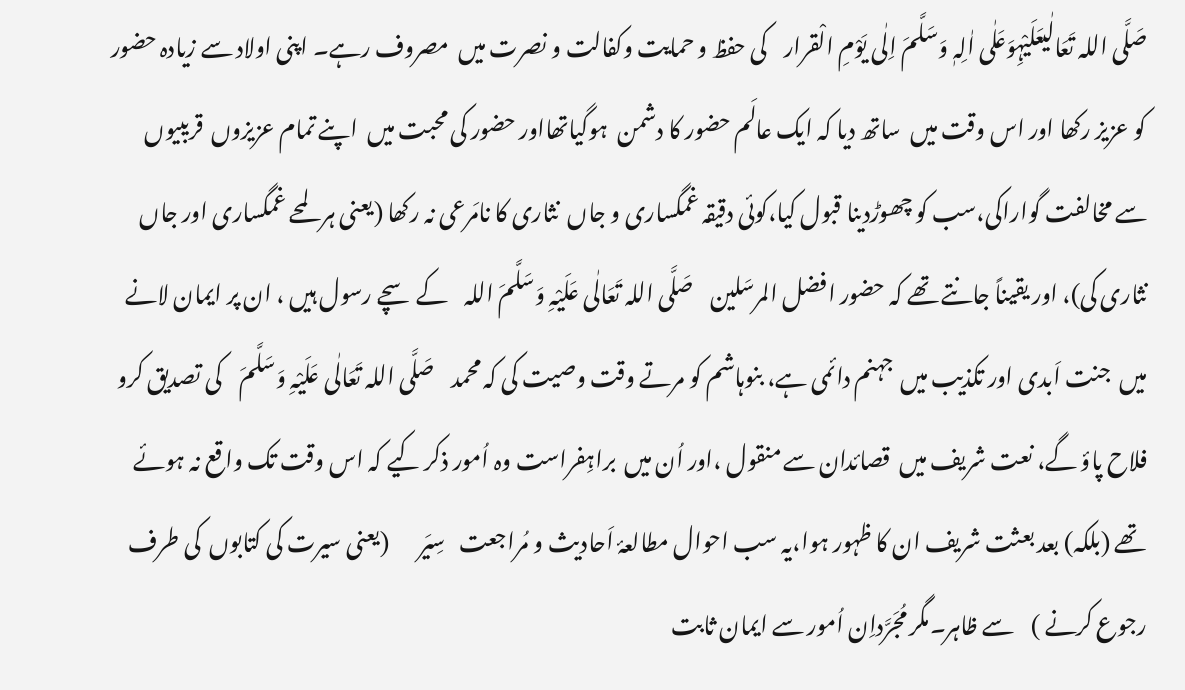صَلَّی اللہ تَعَالٰیعَلَیْہِوَعَلٰی اٰلِہٖ وَسَلَّمَ اِلٰی یَوْمِ الْقرار    کی حفظ و حمایت وکفالت و نصرت میں  مصروف رہے۔ اپنی اولاد سے زیادہ حضور کو عزیز رکھا اور اس وقت میں  ساتھ دیا کہ ایک عالَم حضور کا دشمن  ہوگیاتھااور حضور کی محبت میں  اپنے تمام عزیزوں  قریبیوں  سے مخالفت گواراکی،سب کو چھوڑدینا قبول کیا،کوئی دقیقہ غمگساری و جاں  نثاری کا نامَرعی نہ رکھا (یعنی ہر لمحے غمگساری اور جاں  نثاری کی)، اور یقیناً جانتے تھے کہ حضور افضل المرسَلین    صَلَّی اللہ تَعَالٰی عَلَیْہِ وَسَلَّمَ اللہ    کے سچے رسول ہیں ، ان پر ایمان لانے میں  جنت اَبدی اور تکذیب میں  جہنم دائمی ہے، بنوہاشم کو مرتے وقت وصیت کی کہ محمد    صَلَّی اللہ تَعَالٰی عَلَیْہِ وَسَلَّمَ    کی تصدیق کرو فلاح پاؤ گے، نعت شریف میں  قصائدان سے منقول ،اور اُن میں  براہِفراست وہ اُمور ذکر کیے کہ اس وقت تک واقع نہ ہوئے تھے (بلکہ) بعد بعثت شریف ان کا ظہور ہوا،یہ سب احوال مطالعۂ اَحادیث و مُراجعت   سِیَر       (یعنی سیرت کی کتابوں  کی طرف رجوع کرنے )    سے ظاہر۔مگر مُجَرَّداِن اُمور سے ایمان ثابت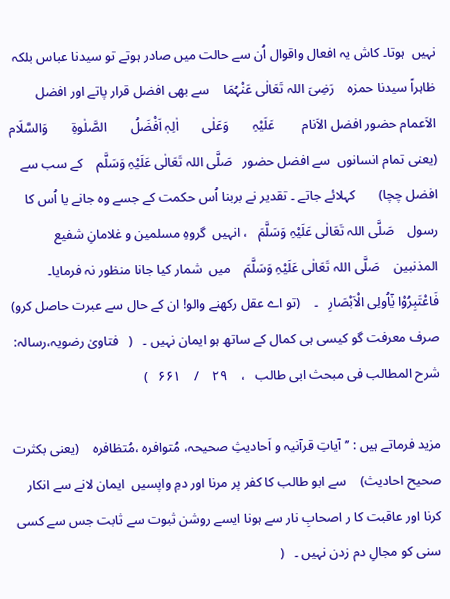نہیں  ہوتا۔ کاش یہ افعال واقوال اُن سے حالت میں صادر ہوتے تو سیدنا عباس بلکہ ظاہراً سیدنا حمزہ    رَضِیَ اللہ تَعَالٰی عَنْہُمَا    سے بھی افضل قرار پاتے اور افضل الاَعمام حضور افضل الاَنام        عَلَیْہِ       وَعَلٰی       اٰلِہٖ اَفْضَلُ       الصَّلٰوۃِ       وَالسَّلَام       (یعنی تمام انسانوں  سے افضل حضور   صَلَّی اللہ تَعَالٰی عَلَیْہِ وَسَلَّم    کے سب سے افضل چچا)       کہلائے جاتے ۔ تقدیر نے بربنا اُس حکمت کے جسے وہ جانے یا اُس کا رسول    صَلَّی اللہ تَعَالٰی عَلَیْہِ وَسَلَّمَ   ، انہیں  گروہِ مسلمین و غلامانِ شفیع المذنبین    صَلَّی اللہ تَعَالٰی عَلَیْہِ وَسَلَّمَ    میں  شمار کیا جانا منظور نہ فرمایا۔    فَاعْتَبِرُوْا یٰۤاُولِی الْاَبْصَارِ   ۔    (تو اے عقل رکھنے والو! ان کے حال سے عبرت حاصل کرو)    صرف معرفت گو کیسی ہی کمال کے ساتھ ہو ایمان نہیں ۔   (   فتاویٰ رضویہ،رسالہ: شرح المطالب فی مبحث ابی طالب   ،    ۲۹    /    ۶۶۱   )

مزید فرماتے ہیں : ’’آیاتِ قرآنیہ و اَحادیثِ صحیحہ، مُتوافرہ ،مُتظافرہ    (یعنی بکثرت صحیح احادیث)    سے ابو طالب کا کفر پر مرنا اور دمِ واپسیں  ایمان لانے سے انکار کرنا اور عاقبت کا ر اصحابِ نار سے ہونا ایسے روشن ثبوت سے ثابت جس سے کسی سنی کو مجالِ دم زدن نہیں ۔   (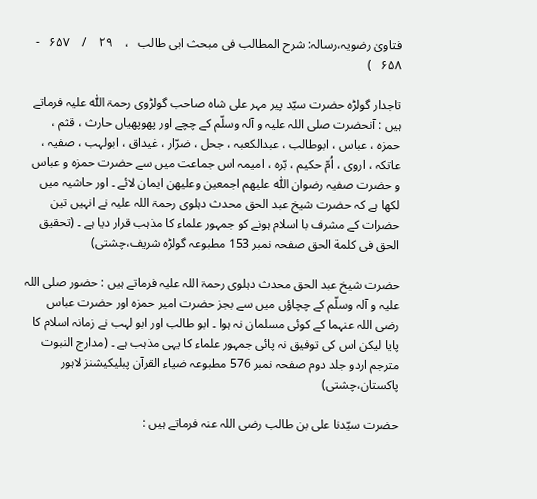فتاویٰ رضویہ،رسالہ: شرح المطالب فی مبحث ابی طالب   ،    ۲۹    /    ۶۵۷   -   ۶۵۸   )

تاجدار گولڑہ حضرت سیّد پیر مہر علی شاہ صاحب گولڑوی رحمۃ اللّٰہ علیہ فرماتے ہیں : آنحضرت صلی اللہ علیہ و آلہ وسلّم کے چچے اور پھوپھیاں حارث ، قثم ، حمزہ ، عباس ، ابوطالب ، عبدالکعبہ ، جحل ، ضرّار ، غیداق ، ابولہب ، صفیہ ، عاتکہ ، اروی ، اُمّ حکیم ، بّرہ ، امیمہ اس جماعت میں سے حضرت حمزہ و عباس و حضرت صفیہ رضوان اللّٰہ علیھم اجمعین وعلیھن ایمان لائے ۔ اور حاشیہ میں لکھا ہے کہ حضرت شیخ عبد الحق محدث دہلوی رحمۃ اللہ علیہ نے انہیں تین حضرات کے مشرف با اسلام ہونے کو جمہور علماء کا مذہب قرار دیا ہے ۔ (تحقیق الحق فی کلمة الحق صفحہ نمبر 153 مطبوعہ گولڑہ شریف،چشتی)

حضرت شیخ عبد الحق محدث دہلوی رحمۃ اللہ علیہ فرماتے ہیں : حضور صلی اللہ علیہ و آلہ وسلّم کے چچاؤں میں سے بجز حضرت امیر حمزہ اور حضرت عباس رضی اللہ عنہما کے کوئی مسلمان نہ ہوا ۔ ابو طالب اور ابو لہب نے زمانہ اسلام کا پایا لیکن اس کی توفیق نہ پائی جمہور علماء کا یہی مذہب ہے ۔ (مدارج النبوت مترجم اردو جلد دوم صفحہ نمبر 576 مطبوعہ ضیاء القرآن پبلیکیشنز لاہور پاکستان،چشتی)

حضرت سیّدنا علی بن طالب رضی اللہ عنہ فرماتے ہیں :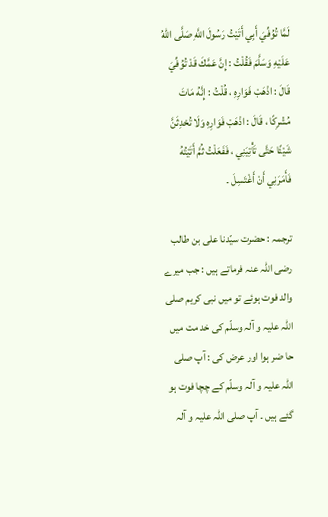لَمَّا تُوُفِّيَ أَبِي أَتَيْتُ رَسُولَ اللَّهِ صَلَّى اللهُ عَلَيْهِ وَسَلَّمَ فَقُلْتُ : إِنَّ عَمَّكَ قَدْ تُوُفِّيَ قَالَ : اذْهَبْ فَوَارِهِ ، قُلْتُ : إِنَّهُ مَاتَ مُشْرِكًا ، قَالَ : اذْهَبْ فَوَارِهِ وَلَا تُحْدِثَنَّ شَيْئًا حَتَّى تَأْتِيَنِي ، فَفَعَلْتُ ثُمَّ أَتَيْتُهُ فَأَمَرَنِي أَنْ أَغْتَسِلَ ۔

ترجمہ : حضرت سیّدنا علی بن طالب رضی اللہ عنہ فرماتے ہیں : جب میرے والد فوت ہوئے تو میں نبی کریم صلی اللہ علیہ و آلہ وسلّم کی خد مت میں حا ضر ہوا اور عرض کی : آپ صلی اللہ علیہ و آلہ وسلّم کے چچا فوت ہو گئے ہیں ۔ آپ صلی اللہ علیہ و آلہ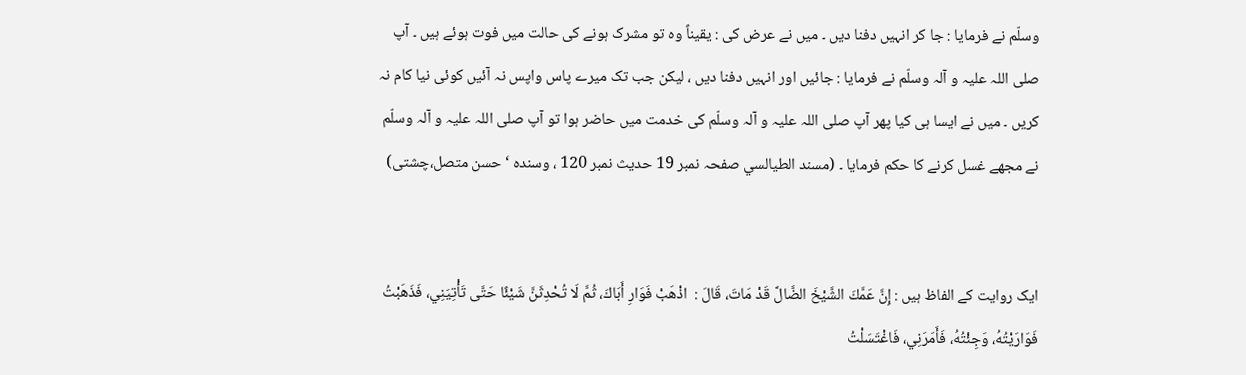وسلّم نے فرمایا : جا کر انہیں دفنا دیں ۔ میں نے عرض کی : یقیناً وہ تو مشرک ہونے کی حالت میں فوت ہوئے ہیں ۔ آپ صلی اللہ علیہ و آلہ وسلّم نے فرمایا : جائیں اور انہیں دفنا دیں ، لیکن جب تک میرے پاس واپس نہ آئیں کوئی نیا کام نہ کریں ۔ میں نے ایسا ہی کیا پھر آپ صلی اللہ علیہ و آلہ وسلّم کی خدمت میں حاضر ہوا تو آپ صلی اللہ علیہ و آلہ وسلّم نے مجھے غسل کرنے کا حکم فرمایا ۔ (مسند الطيالسي صفحہ نمبر 19 حدیث نمبر 120 ، وسنده ‘ حسن متصل،چشتی)


ایک روایت کے الفاظ ہیں : إِنَّ عَمَّكَ الشَّيْخَ الضَّالَّ قَدْ مَاتَ، قَالَ :  اذْهَبْ فَوَارِ أَبَاكَ، ثُمَّ لَا تُحْدِثَنَّ شَيْئًا حَتَّى تَأْتِيَنِي، فَذَهَبْتُ فَوَارَيْتُهُ، وَجِئْتُهُ، فَأَمَرَنِي، فَاغْتَسَلْتُ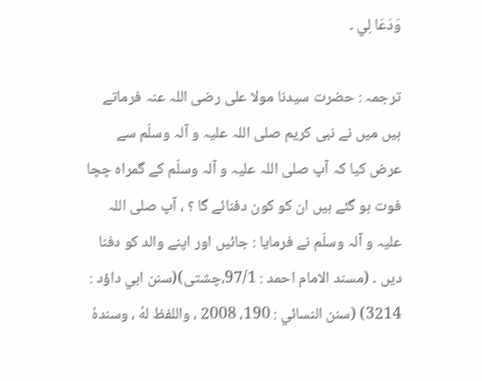وَدَعَا لِي ۔

ترجمہ : حضرت سیدنا مولا علی رضی اللہ عنہ فرماتے ہیں میں نے نبی کریم صلی اللہ علیہ و آلہ وسلّم سے عرض کیا کہ آپ صلی اللہ علیہ و آلہ وسلّم کے گمراہ چچا فوت ہو گئے ہیں ان کو کون دفنائے گا ؟ ، آپ صلی اللہ علیہ و آلہ وسلّم نے فرمایا : جائیں اور اپنے والد کو دفنا دیں ۔ (مسند الامام احمد : 97/1،چشتی)(سنن ابي داؤد : 3214) (سنن النسائي : 190، 2008 ، واللفظ لهٗ ، وسندهٗ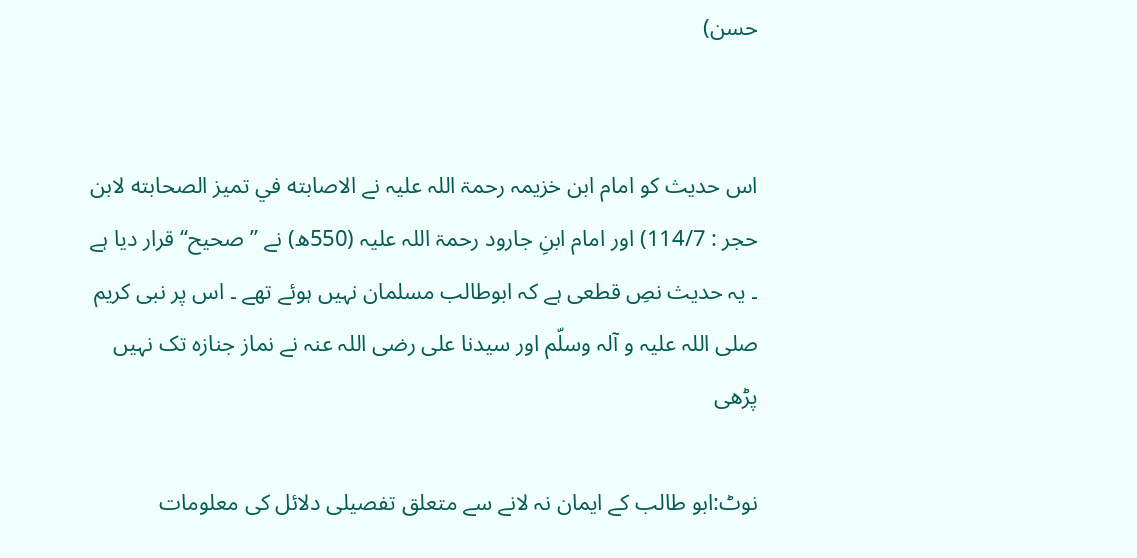حسن)


اس حدیث کو امام ابن خزیمہ رحمۃ اللہ علیہ نے الاصابته في تميز الصحابته لابن حجر : 114/7) اور امام ابنِ جارود رحمۃ اللہ علیہ (550ھ) نے ”صحیح“ قرار دیا ہے ۔ یہ حدیث نصِ قطعی ہے کہ ابوطالب مسلمان نہیں ہوئے تھے ۔ اس پر نبی کریم صلی اللہ علیہ و آلہ وسلّم اور سیدنا علی رضی اللہ عنہ نے نماز جنازہ تک نہیں پڑھی

نوٹ:ابو طالب کے ایمان نہ لانے سے متعلق تفصیلی دلائل کی معلومات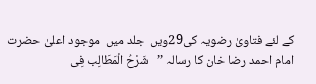کے لئے فتاویٰ رضویہ کی29ویں  جلد میں  موجود اعلیٰ حضرت امام احمد رضا خان کا رسالہ ’’   شَرْحُ الْمَطَالِب فِی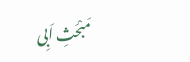مَبْحَثِ اَبِی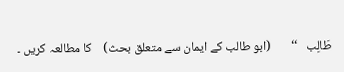طَالِب   ‘‘       (ابو طالب کے ایمان سے متعلق بحث)    کا مطالعہ کریں ۔